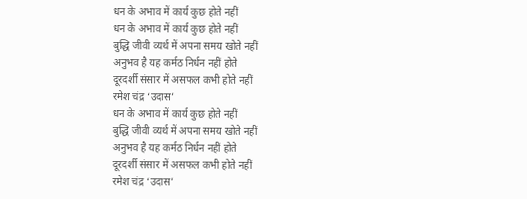धन के अभाव में कार्य कुछ होते नहीं
धन के अभाव में कार्य कुछ होते नहीं
बुद्धि जीवी व्यर्थ में अपना समय खोते नहीं
अनुभव है यह कर्मठ निर्धन नहीं होते
दूरदर्शी संसार में असफल कभी होते नहीं
रमेश चंद्र ‘उदास’
धन के अभाव में कार्य कुछ होते नहीं
बुद्धि जीवी व्यर्थ में अपना समय खोते नहीं
अनुभव है यह कर्मठ निर्धन नहीं होते
दूरदर्शी संसार में असफल कभी होते नहीं
रमेश चंद्र ‘उदास’